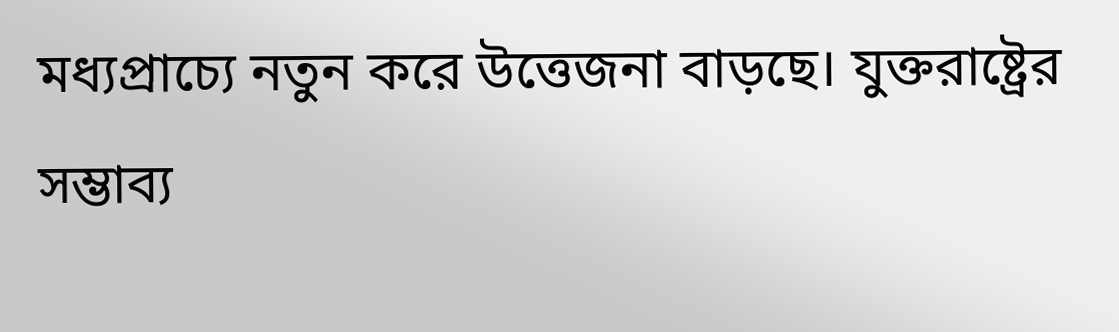মধ্যপ্রাচ্যে নতুন করে উত্তেজনা বাড়ছে। যুক্তরাষ্ট্রের সম্ভাব্য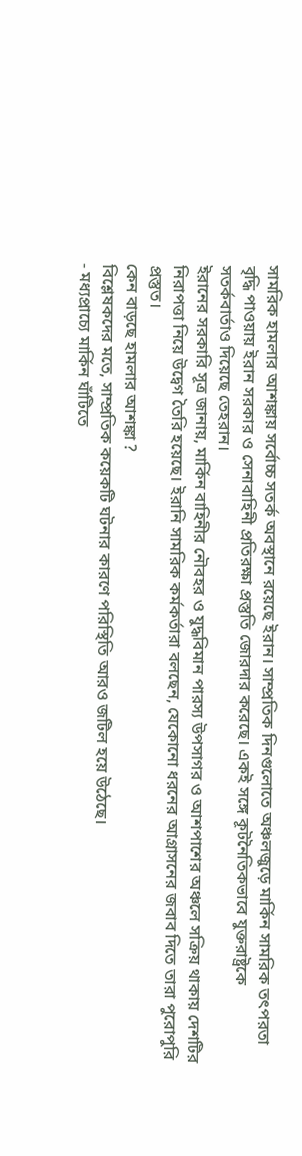সামরিক হামলার আশঙ্কায় সর্বোচ্চ সতর্ক অবস্থানে রয়েছে ইরান। সাম্প্রতিক দিনগুলোতে অঞ্চলজুড়ে মার্কিন সামরিক তৎপরতা বৃদ্ধি পাওয়ায় ইরান সরকার ও সেনাবাহিনী প্রতিরক্ষা প্রস্তুতি জোরদার করেছে। একই সঙ্গে কূটনৈতিকভাবে যুক্তরাষ্ট্রকে সতর্কবার্তাও দিয়েছে তেহরান।
ইরানের সরকারি সূত্র জানায়, মার্কিন বাহিনীর নৌবহর ও যুদ্ধবিমান পারস্য উপসাগর ও আশপাশের অঞ্চলে সক্রিয় থাকায় দেশটির নিরাপত্তা নিয়ে উদ্বেগ তৈরি হয়েছে। ইরানি সামরিক কর্মকর্তারা বলছেন, যেকোনো ধরনের আগ্রাসনের জবাব দিতে তারা পুরোপুরি প্রস্তুত।
কেন বাড়ছে হামলার আশঙ্কা ?
বিশ্লেষকদের মতে, সাম্প্রতিক কয়েকটি ঘটনার কারণে পরিস্থিতি আরও জটিল হয়ে উঠেছে।
- মধ্যপ্রাচ্যে মার্কিন ঘাঁটিতে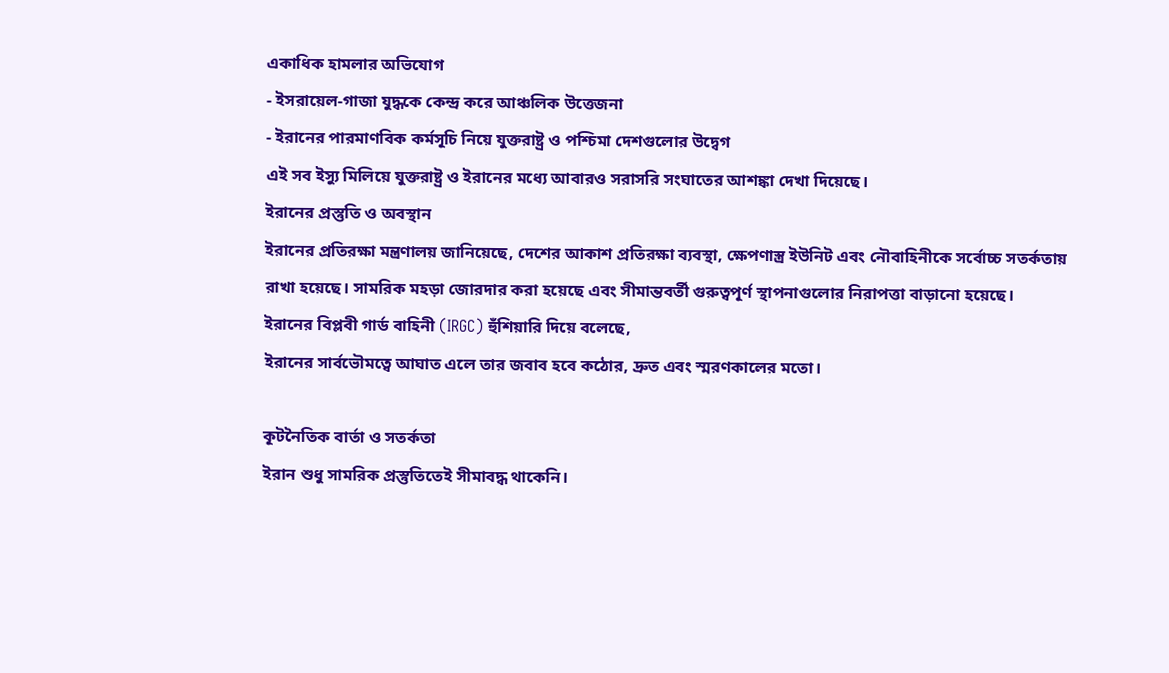একাধিক হামলার অভিযোগ
- ইসরায়েল-গাজা যুদ্ধকে কেন্দ্র করে আঞ্চলিক উত্তেজনা
- ইরানের পারমাণবিক কর্মসূচি নিয়ে যুক্তরাষ্ট্র ও পশ্চিমা দেশগুলোর উদ্বেগ
এই সব ইস্যু মিলিয়ে যুক্তরাষ্ট্র ও ইরানের মধ্যে আবারও সরাসরি সংঘাতের আশঙ্কা দেখা দিয়েছে।
ইরানের প্রস্তুতি ও অবস্থান
ইরানের প্রতিরক্ষা মন্ত্রণালয় জানিয়েছে, দেশের আকাশ প্রতিরক্ষা ব্যবস্থা, ক্ষেপণাস্ত্র ইউনিট এবং নৌবাহিনীকে সর্বোচ্চ সতর্কতায় রাখা হয়েছে। সামরিক মহড়া জোরদার করা হয়েছে এবং সীমান্তবর্তী গুরুত্বপূর্ণ স্থাপনাগুলোর নিরাপত্তা বাড়ানো হয়েছে।
ইরানের বিপ্লবী গার্ড বাহিনী (IRGC) হুঁশিয়ারি দিয়ে বলেছে,
ইরানের সার্বভৌমত্বে আঘাত এলে তার জবাব হবে কঠোর, দ্রুত এবং স্মরণকালের মতো।

কূটনৈতিক বার্তা ও সতর্কতা
ইরান শুধু সামরিক প্রস্তুতিতেই সীমাবদ্ধ থাকেনি।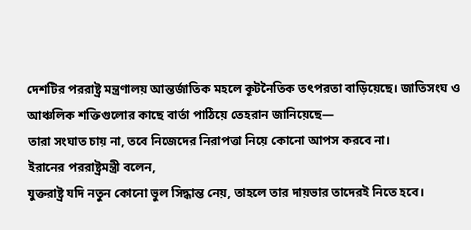দেশটির পররাষ্ট্র মন্ত্রণালয় আন্তর্জাতিক মহলে কূটনৈতিক তৎপরতা বাড়িয়েছে। জাতিসংঘ ও আঞ্চলিক শক্তিগুলোর কাছে বার্তা পাঠিয়ে তেহরান জানিয়েছে—
তারা সংঘাত চায় না, তবে নিজেদের নিরাপত্তা নিয়ে কোনো আপস করবে না।
ইরানের পররাষ্ট্রমন্ত্রী বলেন,
যুক্তরাষ্ট্র যদি নতুন কোনো ভুল সিদ্ধান্ত নেয়, তাহলে তার দায়ভার তাদেরই নিতে হবে।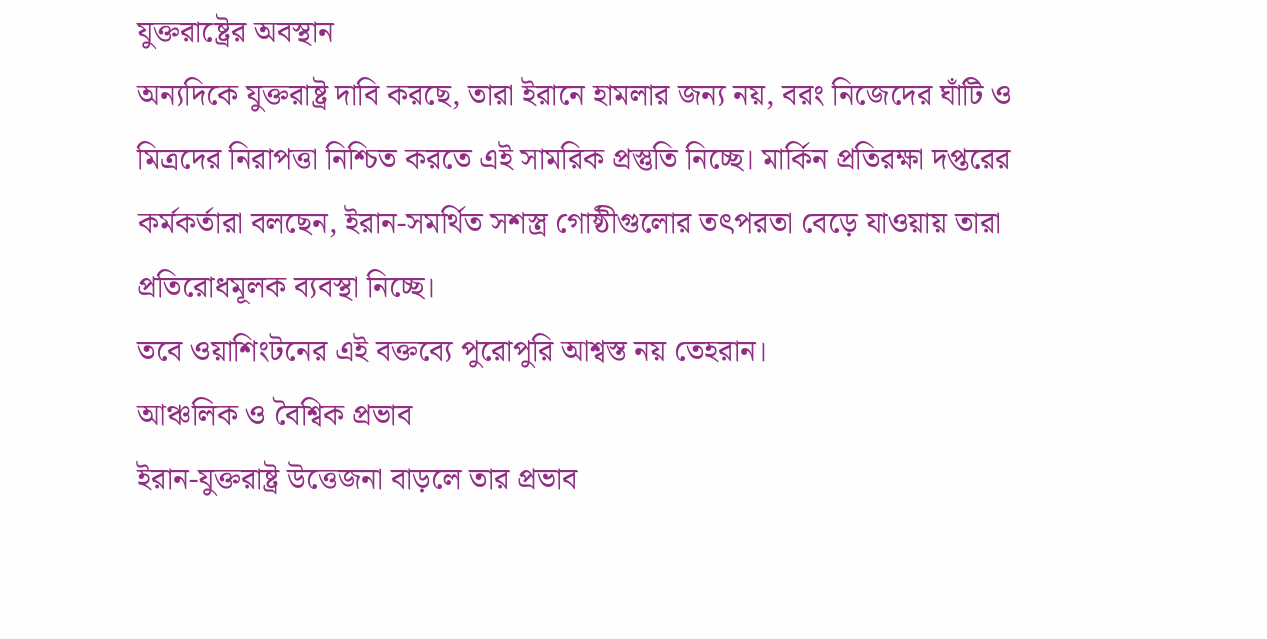যুক্তরাষ্ট্রের অবস্থান
অন্যদিকে যুক্তরাষ্ট্র দাবি করছে, তারা ইরানে হামলার জন্য নয়, বরং নিজেদের ঘাঁটি ও মিত্রদের নিরাপত্তা নিশ্চিত করতে এই সামরিক প্রস্তুতি নিচ্ছে। মার্কিন প্রতিরক্ষা দপ্তরের কর্মকর্তারা বলছেন, ইরান-সমর্থিত সশস্ত্র গোষ্ঠীগুলোর তৎপরতা বেড়ে যাওয়ায় তারা প্রতিরোধমূলক ব্যবস্থা নিচ্ছে।
তবে ওয়াশিংটনের এই বক্তব্যে পুরোপুরি আশ্বস্ত নয় তেহরান।
আঞ্চলিক ও বৈশ্বিক প্রভাব
ইরান-যুক্তরাষ্ট্র উত্তেজনা বাড়লে তার প্রভাব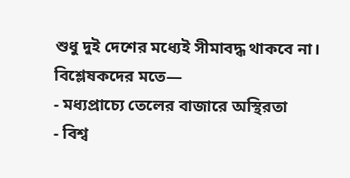শুধু দুই দেশের মধ্যেই সীমাবদ্ধ থাকবে না।
বিশ্লেষকদের মতে—
- মধ্যপ্রাচ্যে তেলের বাজারে অস্থিরতা
- বিশ্ব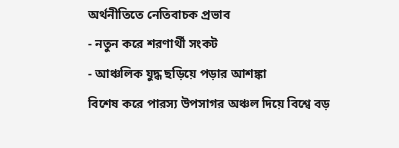অর্থনীতিতে নেতিবাচক প্রভাব
- নতুন করে শরণার্থী সংকট
- আঞ্চলিক যুদ্ধ ছড়িয়ে পড়ার আশঙ্কা
বিশেষ করে পারস্য উপসাগর অঞ্চল দিয়ে বিশ্বে বড়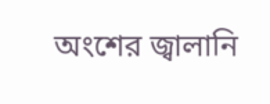অংশের জ্বালানি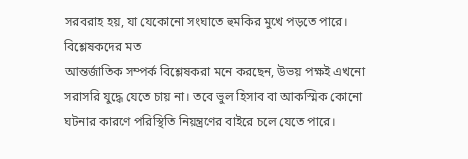সরবরাহ হয়, যা যেকোনো সংঘাতে হুমকির মুখে পড়তে পারে।
বিশ্লেষকদের মত
আন্তর্জাতিক সম্পর্ক বিশ্লেষকরা মনে করছেন, উভয় পক্ষই এখনো সরাসরি যুদ্ধে যেতে চায় না। তবে ভুল হিসাব বা আকস্মিক কোনো ঘটনার কারণে পরিস্থিতি নিয়ন্ত্রণের বাইরে চলে যেতে পারে।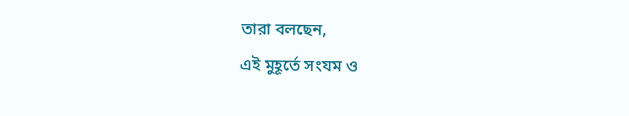তারা বলছেন,
এই মুহূর্তে সংযম ও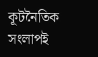কূটনৈতিক সংলাপই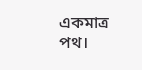একমাত্র পথ।